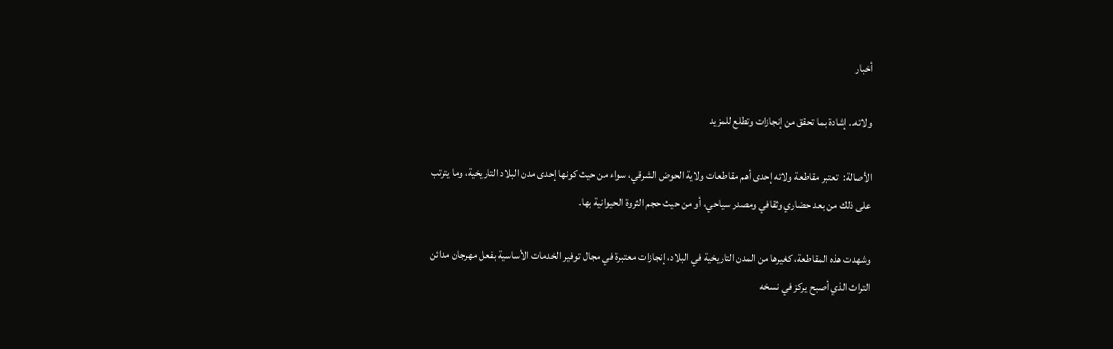أخبار

ولاته.. إشادة بما تحقق من إنجازات وتطلع للمزيد

الأصالة:  تعتبر مقاطعة ولاته إحدى أهم مقاطعات ولاية الحوض الشرقي، سواء من حيث كونها إحدى مدن البلاد التاريخية، وما يترتب على ذلك من بعد حضاري وثقافي ومصدر سياحي، أو من حيث حجم الثروة الحيوانية بها.

وشهدت هذه المقاطعة، كغيرها من المدن التاريخية في البلاد، إنجازات معتبرة في مجال توفير الخدمات الأساسية بفعل مهرجان مدائن التراث الذي أصبح يركز في نسخه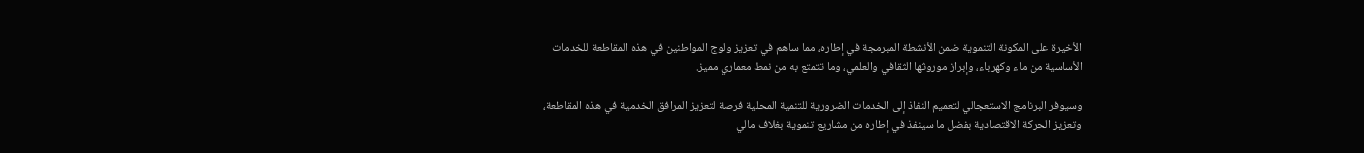الأخيرة على المكونة التنموية ضمن الأنشطة المبرمجة في إطاره، مما ساهم في تعزيز ولوج المواطنين في هذه المقاطعة للخدمات الأساسية من ماء وكهرباء، وإبراز موروثها الثقافي والعلمي، وما تتمتع به من نمط معماري مميز.

وسيوفر البرنامج الاستعجالي لتعميم النفاذ إلى الخدمات الضرورية للتنمية المحلية فرصة لتعزيز المرافق الخدمية في هذه المقاطعة، وتعزيز الحركة الاقتصادية بفضل ما سينفذ في إطاره من مشاريع تنموية بغلاف مالي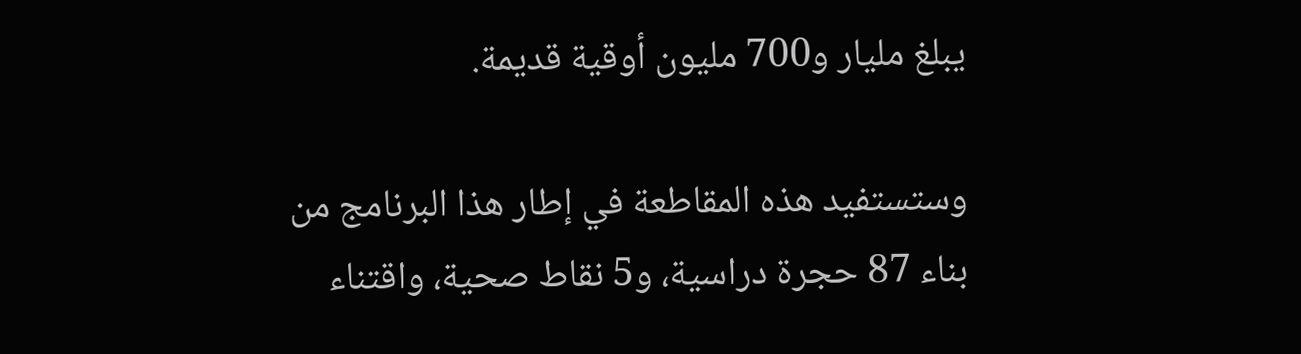يبلغ مليار و700 مليون أوقية قديمة.

وستستفيد هذه المقاطعة في إطار هذا البرنامج من بناء 87 حجرة دراسية، و5 نقاط صحية، واقتناء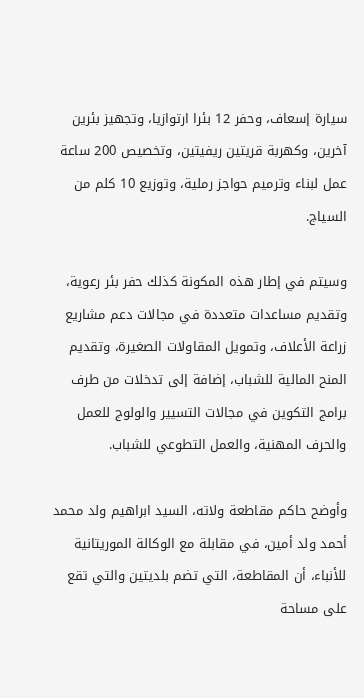سيارة إسعاف، وحفر 12 بئرا ارتوازيا، وتجهيز بئرين آخرين، وكهربة قريتين ريفيتين، وتخصيص 200 ساعة عمل لبناء وترميم حواجز رملية، وتوزيع 10 كلم من السياج.

وسيتم في إطار هذه المكونة كذلك حفر بئر رعوية، وتقديم مساعدات متعددة في مجالات دعم مشاريع زراعة الأعلاف، وتمويل المقاولات الصغيرة، وتقديم المنح المالية للشباب، إضافة إلى تدخلات من طرف برامج التكوين في مجالات التسيير والولوج للعمل والحرف المهنية، والعمل التطوعي للشباب.

وأوضح حاكم مقاطعة ولاته، السيد ابراهيم ولد محمد أحمد ولد أمين، في مقابلة مع الوكالة الموريتانية للأنباء، أن المقاطعة، التي تضم بلديتين والتي تقع على مساحة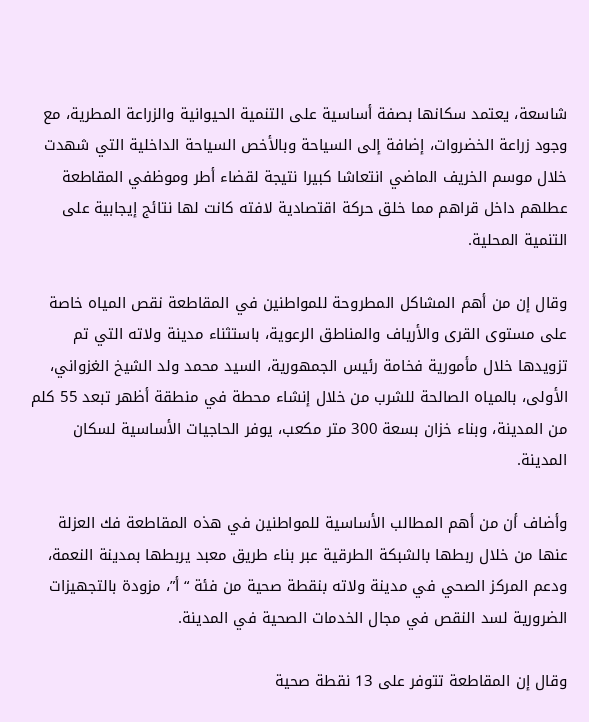شاسعة، يعتمد سكانها بصفة أساسية على التنمية الحيوانية والزراعة المطرية، مع وجود زراعة الخضروات، إضافة إلى السياحة وبالأخص السياحة الداخلية التي شهدت خلال موسم الخريف الماضي انتعاشا كبيرا نتيجة لقضاء أطر وموظفي المقاطعة عطلهم داخل قراهم مما خلق حركة اقتصادية لافته كانت لها نتائج إيجابية على التنمية المحلية.

وقال إن من أهم المشاكل المطروحة للمواطنين في المقاطعة نقص المياه خاصة على مستوى القرى والأرياف والمناطق الرعوية، باستثناء مدينة ولاته التي تم تزويدها خلال مأمورية فخامة رئيس الجمهورية، السيد محمد ولد الشيخ الغزواني، الأولى، بالمياه الصالحة للشرب من خلال إنشاء محطة في منطقة أظهر تبعد 55 كلم من المدينة، وبناء خزان بسعة 300 متر مكعب، يوفر الحاجيات الأساسية لسكان المدينة.

وأضاف أن من أهم المطالب الأساسية للمواطنين في هذه المقاطعة فك العزلة عنها من خلال ربطها بالشبكة الطرقية عبر بناء طريق معبد يربطها بمدينة النعمة، ودعم المركز الصحي في مدينة ولاته بنقطة صحية من فئة “أ”، مزودة بالتجهيزات الضرورية لسد النقص في مجال الخدمات الصحية في المدينة.

وقال إن المقاطعة تتوفر على 13 نقطة صحية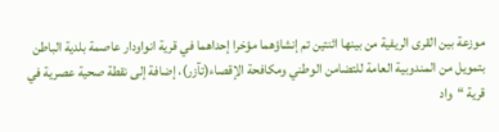موزعة بين القرى الريفية من بينها اثنتين تم إنشاؤهما مؤخرا إحداهما في قرية انواودار عاصمة بلدية الباطن بتمويل من المندوبية العامة للتضامن الوطني ومكافحة الإقصاء(تآزر)، إضافة إلى نقطة صحية عصرية في قرية “واد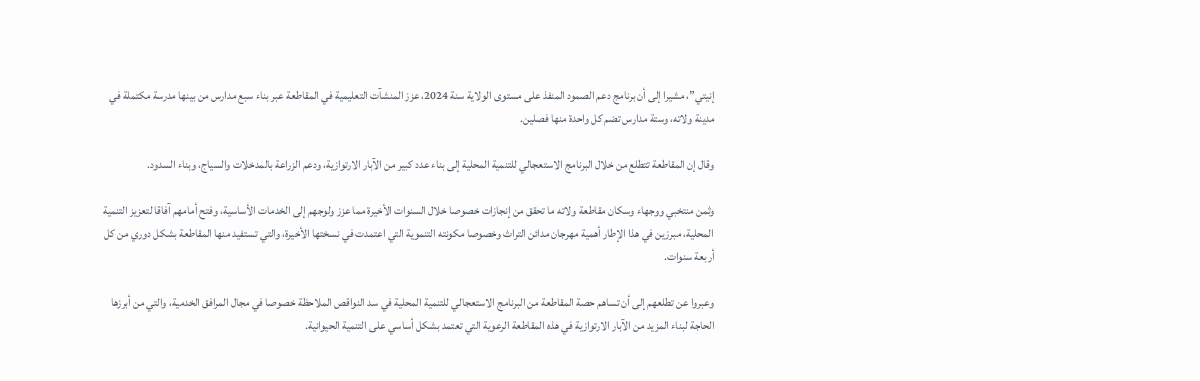إنيتي”، مشيرا إلى أن برنامج دعم الصمود المنفذ على مستوى الولاية سنة 2024، عزز المنشآت التعليمية في المقاطعة عبر بناء سبع مدارس من بينها مدرسة مكتملة في مدينة ولاته، وستة مدارس تضم كل واحدة منها فصلين.

وقال إن المقاطعة تتطلع من خلال البرنامج الاستعجالي للتنمية المحلية إلى بناء عدد كبير من الآبار الارتوازية، ودعم الزراعة بالمدخلات والسياج، وبناء السدود.

وثمن منتخبي ووجهاء وسكان مقاطعة ولاته ما تحقق من إنجازات خصوصا خلال السنوات الأخيرة مما عزز ولوجهم إلى الخدمات الأساسية، وفتح أمامهم آفاقا لتعزيز التنمية المحلية، مبرزين في هذا الإطار أهمية مهرجان مدائن التراث وخصوصا مكونته التنموية التي اعتمدت في نسختها الأخيرة، والتي تستفيد منها المقاطعة بشكل دوري من كل أربعة سنوات.

وعبروا عن تطلعهم إلى أن تساهم حصة المقاطعة من البرنامج الاستعجالي للتنمية المحلية في سد النواقص الملاحظة خصوصا في مجال المرافق الخدمية، والتي من أبرزها الحاجة لبناء المزيد من الآبار الارتوازية في هذه المقاطعة الرعوية التي تعتمد بشكل أساسي على التنمية الحيوانية.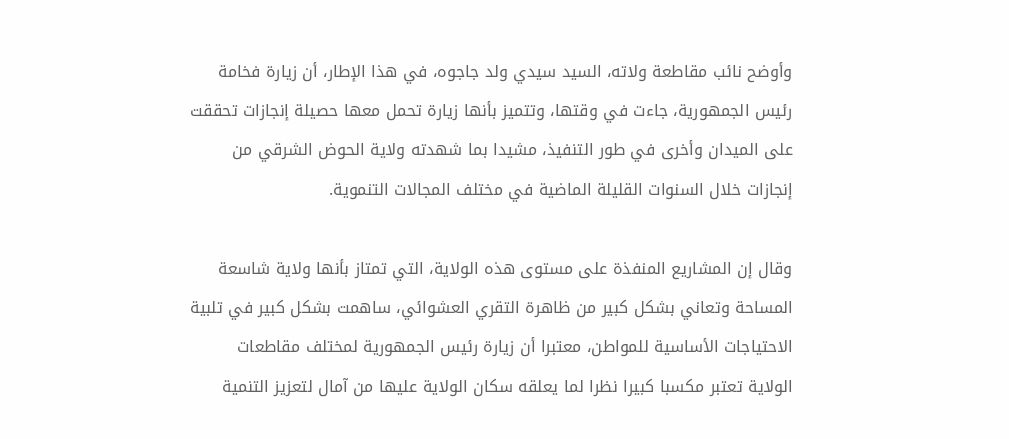وأوضح نائب مقاطعة ولاته، السيد سيدي ولد جاجوه، في هذا الإطار، أن زيارة فخامة رئيس الجمهورية، جاءت في وقتها، وتتميز بأنها زيارة تحمل معها حصيلة إنجازات تحققت على الميدان وأخرى في طور التنفيذ، مشيدا بما شهدته ولاية الحوض الشرقي من إنجازات خلال السنوات القليلة الماضية في مختلف المجالات التنموية.

وقال إن المشاريع المنفذة على مستوى هذه الولاية، التي تمتاز بأنها ولاية شاسعة المساحة وتعاني بشكل كبير من ظاهرة التقري العشوائي، ساهمت بشكل كبير في تلبية الاحتياجات الأساسية للمواطن، معتبرا أن زيارة رئيس الجمهورية لمختلف مقاطعات الولاية تعتبر مكسبا كبيرا نظرا لما يعلقه سكان الولاية عليها من آمال لتعزيز التنمية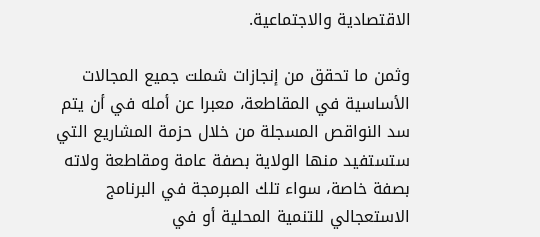الاقتصادية والاجتماعية.

وثمن ما تحقق من إنجازات شملت جميع المجالات الأساسية في المقاطعة، معبرا عن أمله في أن يتم سد النواقص المسجلة من خلال حزمة المشاريع التي ستستفيد منها الولاية بصفة عامة ومقاطعة ولاته بصفة خاصة، سواء تلك المبرمجة في البرنامج الاستعجالي للتنمية المحلية أو في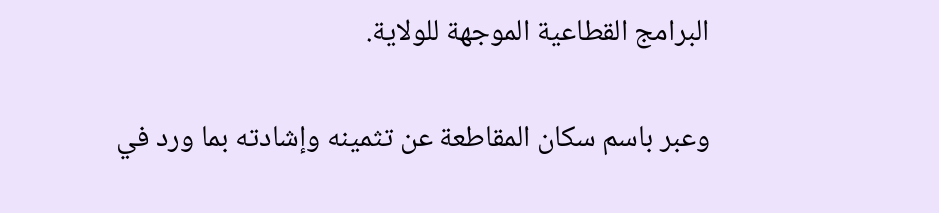البرامج القطاعية الموجهة للولاية.

وعبر باسم سكان المقاطعة عن تثمينه وإشادته بما ورد في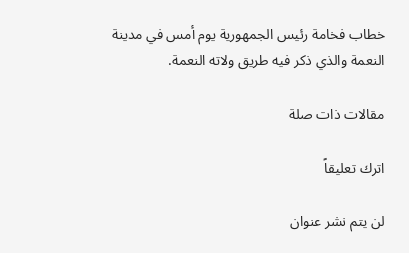خطاب فخامة رئيس الجمهورية يوم أمس في مدينة النعمة والذي ذكر فيه طريق ولاته النعمة.

مقالات ذات صلة

اترك تعليقاً

لن يتم نشر عنوان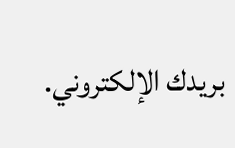بريدك الإلكتروني.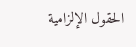الحقول الإلزامية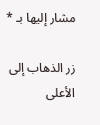مشار إليها بـ *

زر الذهاب إلى الأعلى